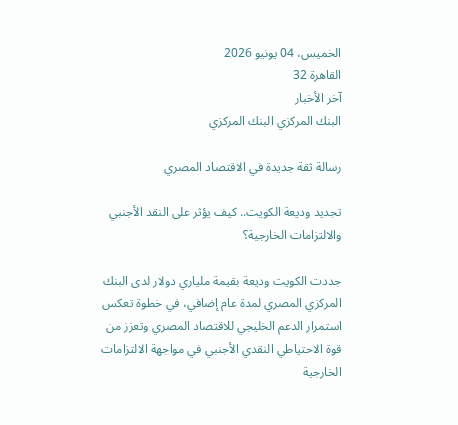الخميس، 04 يونيو 2026
القاهرة 32
آخر الأخبار
البنك المركزي البنك المركزي

رسالة ثقة جديدة في الاقتصاد المصري

تجديد وديعة الكويت.. كيف يؤثر على النقد الأجنبي والالتزامات الخارجية؟

جددت الكويت وديعة بقيمة ملياري دولار لدى البنك المركزي المصري لمدة عام إضافي، في خطوة تعكس استمرار الدعم الخليجي للاقتصاد المصري وتعزز من قوة الاحتياطي النقدي الأجنبي في مواجهة الالتزامات الخارجية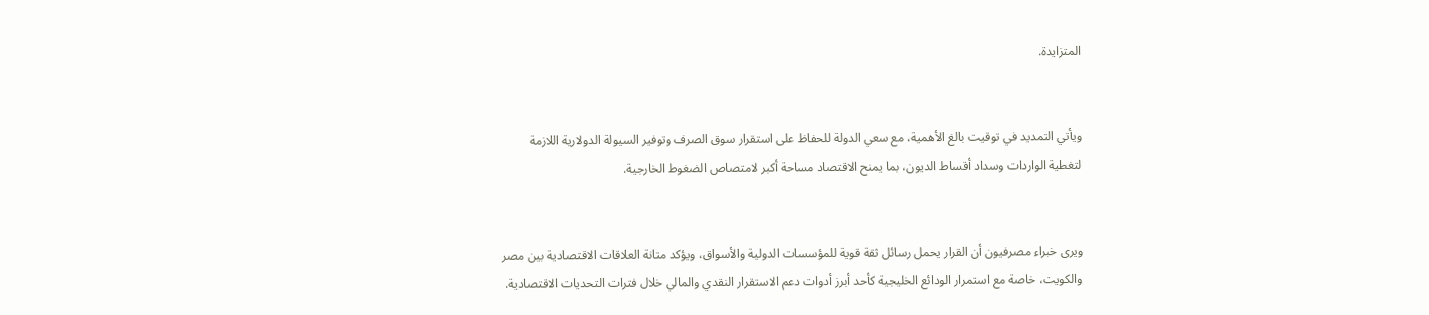المتزايدة.


ويأتي التمديد في توقيت بالغ الأهمية، مع سعي الدولة للحفاظ على استقرار سوق الصرف وتوفير السيولة الدولارية اللازمة لتغطية الواردات وسداد أقساط الديون، بما يمنح الاقتصاد مساحة أكبر لامتصاص الضغوط الخارجية.


ويرى خبراء مصرفيون أن القرار يحمل رسائل ثقة قوية للمؤسسات الدولية والأسواق، ويؤكد متانة العلاقات الاقتصادية بين مصر والكويت، خاصة مع استمرار الودائع الخليجية كأحد أبرز أدوات دعم الاستقرار النقدي والمالي خلال فترات التحديات الاقتصادية.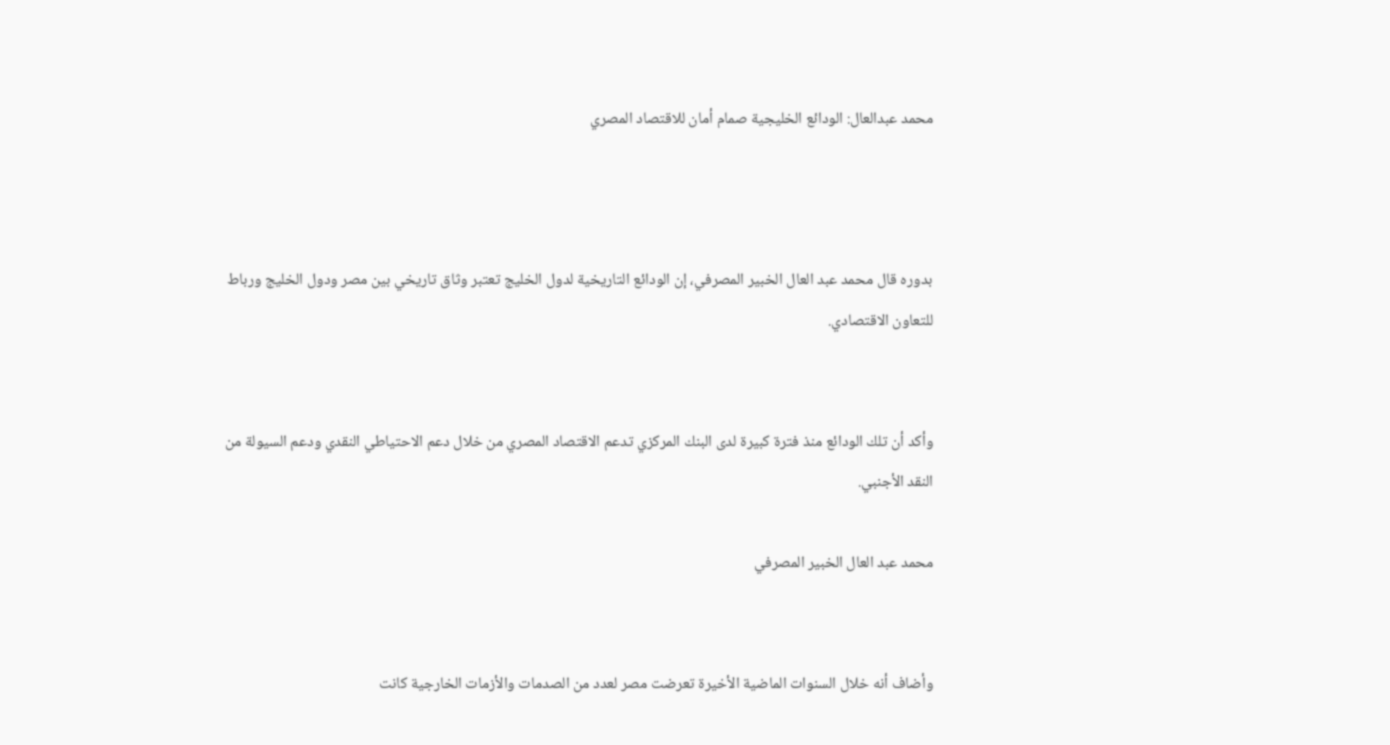محمد عبدالعال: الودائع الخليجية صمام أمان للاقتصاد المصري



بدوره قال محمد عبد العال الخبير المصرفي، إن الودائع التاريخية لدول الخليج تعتبر وثاق تاريخي بين مصر ودول الخليج ورباط للتعاون الاقتصادي.


وأكد أن تلك الودائع منذ فترة كبيرة لدى البنك المركزي تدعم الاقتصاد المصري من خلال دعم الاحتياطي النقدي ودعم السيولة من النقد الأجنبي.

محمد عبد العال الخبير المصرفي


وأضاف أنه خلال السنوات الماضية الأخيرة تعرضت مصر لعدد من الصدمات والأزمات الخارجية كانت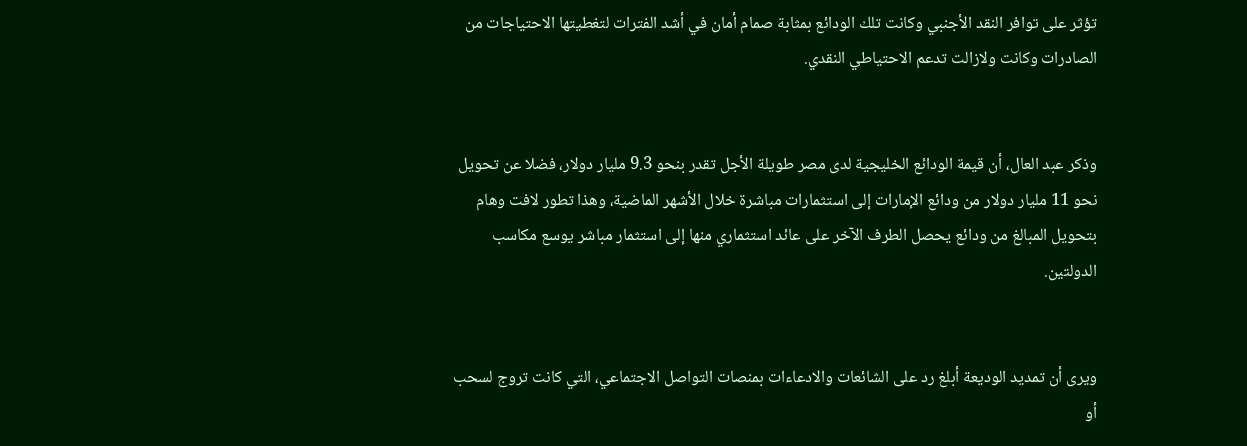تؤثر على توافر النقد الأجنبي وكانت تلك الودائع بمثابة صمام أمان في أشد الفترات لتغطيتها الاحتياجات من الصادرات وكانت ولازالت تدعم الاحتياطي النقدي.


وذكر عبد العال، أن قيمة الودائع الخليجية لدى مصر طويلة الأجل تقدر بنحو 9.3 مليار دولار، فضلا عن تحويل نحو 11 مليار دولار من ودائع الإمارات إلى استثمارات مباشرة خلال الأشهر الماضية، وهذا تطور لافت وهام بتحويل المبالغ من ودائع يحصل الطرف الآخر على عائد استثماري منها إلى استثمار مباشر يوسع مكاسب الدولتين.


ويرى أن تمديد الوديعة أبلغ رد على الشائعات والادعاءات بمنصات التواصل الاجتماعي، التي كانت تروج لسحب أو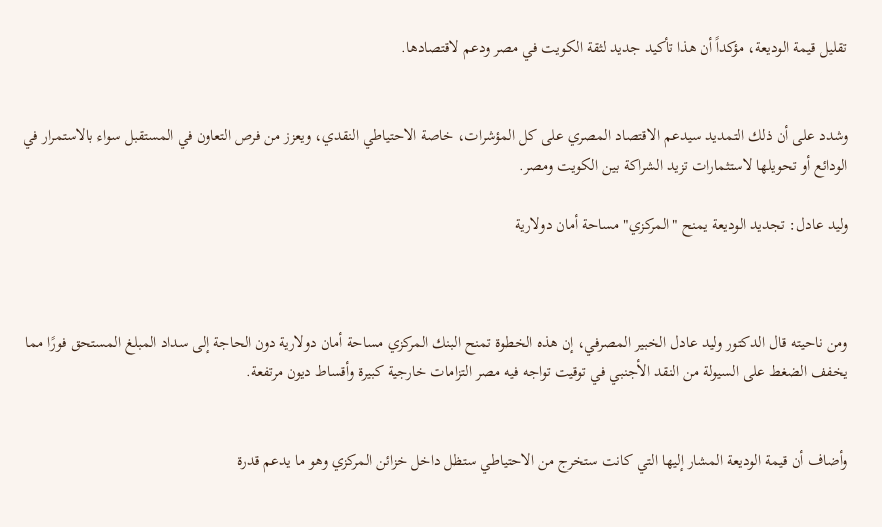تقليل قيمة الوديعة، مؤكداً أن هذا تأكيد جديد لثقة الكويت في مصر ودعم لاقتصادها.


وشدد على أن ذلك التمديد سيدعم الاقتصاد المصري على كل المؤشرات، خاصة الاحتياطي النقدي، ويعزز من فرص التعاون في المستقبل سواء بالاستمرار في الودائع أو تحويلها لاستثمارات تزيد الشراكة بين الكويت ومصر.

وليد عادل: تجديد الوديعة يمنح "المركزي" مساحة أمان دولارية



ومن ناحيته قال الدكتور وليد عادل الخبير المصرفي، إن هذه الخطوة تمنح البنك المركزي مساحة أمان دولارية دون الحاجة إلى سداد المبلغ المستحق فورًا مما يخفف الضغط على السيولة من النقد الأجنبي في توقيت تواجه فيه مصر التزامات خارجية كبيرة وأقساط ديون مرتفعة.


وأضاف أن قيمة الوديعة المشار إليها التي كانت ستخرج من الاحتياطي ستظل داخل خزائن المركزي وهو ما يدعم قدرة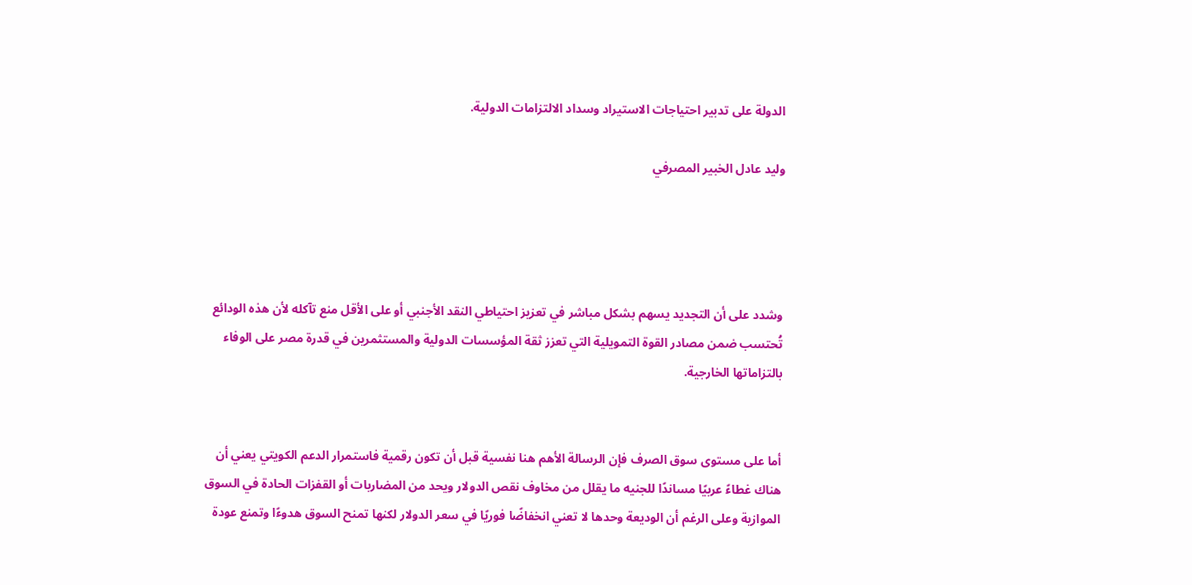الدولة على تدبير احتياجات الاستيراد وسداد الالتزامات الدولية.

وليد عادل الخبير المصرفي




وشدد على أن التجديد يسهم بشكل مباشر في تعزيز احتياطي النقد الأجنبي أو على الأقل منع تآكله لأن هذه الودائع تُحتسب ضمن مصادر القوة التمويلية التي تعزز ثقة المؤسسات الدولية والمستثمرين في قدرة مصر على الوفاء بالتزاماتها الخارجية.


أما على مستوى سوق الصرف فإن الرسالة الأهم هنا نفسية قبل أن تكون رقمية فاستمرار الدعم الكويتي يعني أن هناك غطاءً عربيًا مساندًا للجنيه ما يقلل من مخاوف نقص الدولار ويحد من المضاربات أو القفزات الحادة في السوق الموازية وعلى الرغم أن الوديعة وحدها لا تعني انخفاضًا فوريًا في سعر الدولار لكنها تمنح السوق هدوءًا وتمنع عودة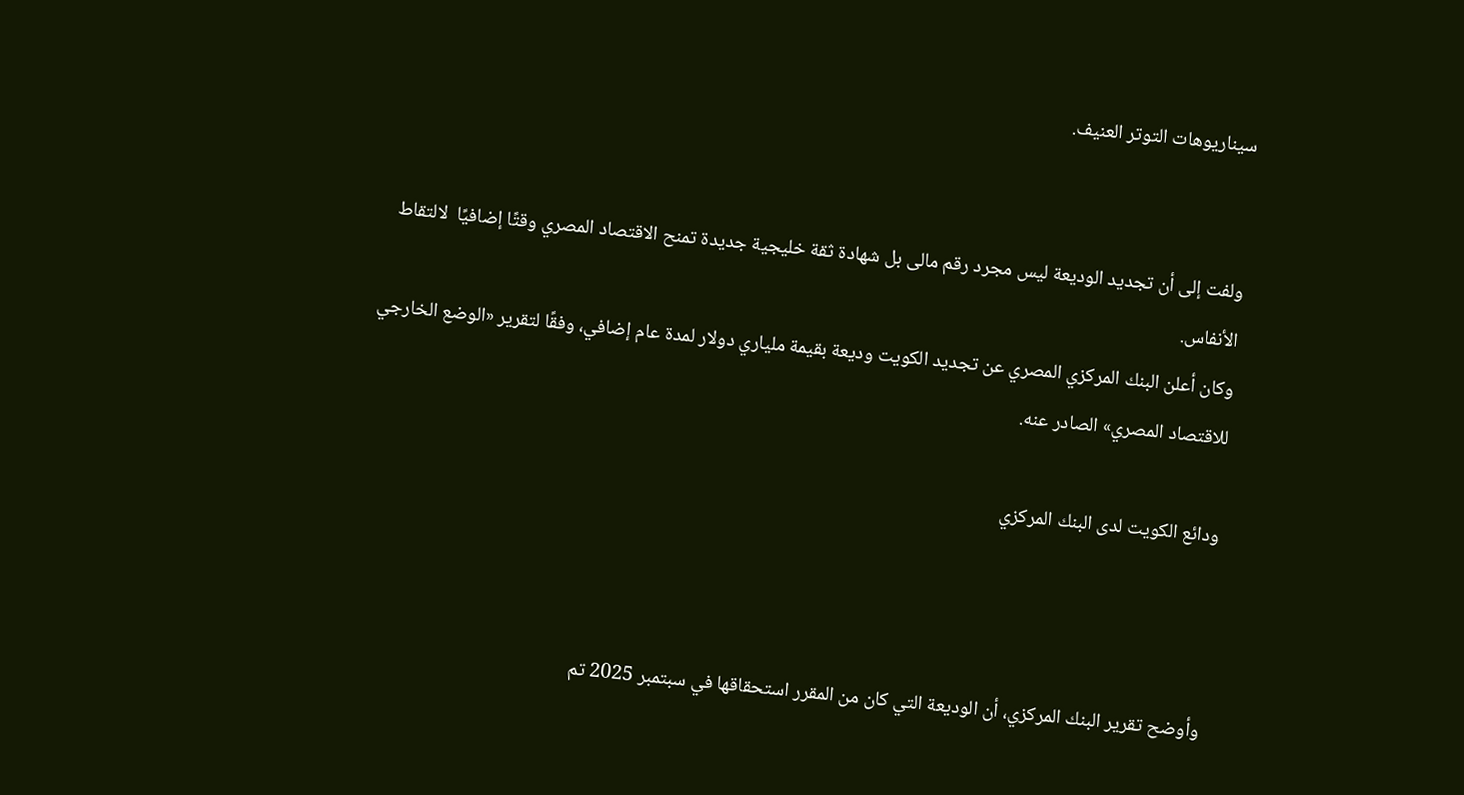سيناريوهات التوتر العنيف.


ولفت إلى أن تجديد الوديعة ليس مجرد رقم مالى بل شهادة ثقة خليجية جديدة تمنح الاقتصاد المصري وقتًا إضافيًا  لالتقاط الأنفاس.
وكان أعلن البنك المركزي المصري عن تجديد الكويت وديعة بقيمة ملياري دولار لمدة عام إضافي، وفقًا لتقرير «الوضع الخارجي للاقتصاد المصري» الصادر عنه.

ودائع الكويت لدى البنك المركزي



وأوضح تقرير البنك المركزي، أن الوديعة التي كان من المقرر استحقاقها في سبتمبر 2025 تم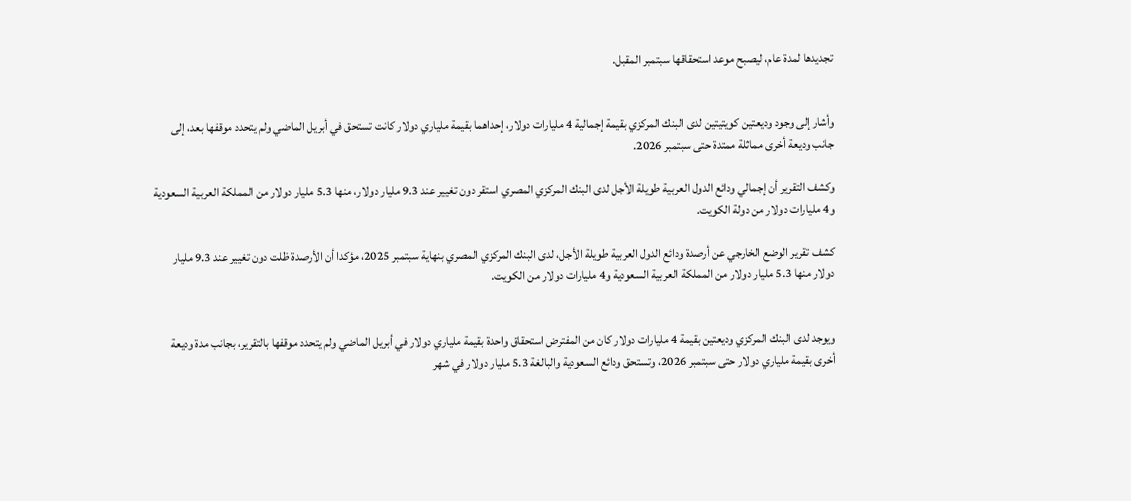تجديدها لمدة عام، ليصبح موعد استحقاقها سبتمبر المقبل.


وأشار إلى وجود وديعتين كويتيتين لدى البنك المركزي بقيمة إجمالية 4 مليارات دولار، إحداهما بقيمة ملياري دولار كانت تستحق في أبريل الماضي ولم يتحدد موقفها بعد، إلى جانب وديعة أخرى مماثلة ممتدة حتى سبتمبر 2026.

وكشف التقرير أن إجمالي ودائع الدول العربية طويلة الأجل لدى البنك المركزي المصري استقر دون تغيير عند 9.3 مليار دولار، منها 5.3 مليار دولار من المملكة العربية السعودية و4 مليارات دولار من دولة الكويت.

كشف تقرير الوضع الخارجي عن أرصدة ودائع الدول العربية طويلة الأجل، لدى البنك المركزي المصري بنهاية سبتمبر 2025، مؤكدا أن الأرصدة ظلت دون تغيير عند 9.3 مليار دولار منها 5.3 مليار دولار من المملكة العربية السعودية و4 مليارات دولار من الكويت.


ويوجد لدى البنك المركزي وديعتين بقيمة 4 مليارات دولار كان من المفترض استحقاق واحدة بقيمة ملياري دولار في أبريل الماضي ولم يتحدد موقفها بالتقرير، بجانب مدة وديعة أخرى بقيمة ملياري دولار حتى سبتمبر 2026، وتستحق ودائع السعودية والبالغة 5.3 مليار دولار في شهر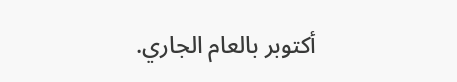أكتوبر بالعام الجاري.